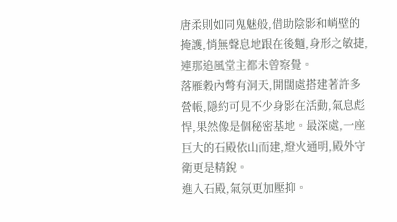唐柔則如同鬼魅般,借助陰影和峭壁的掩護,悄無聲息地跟在後麵,身形之敏捷,連那追風堂主都未曾察覺。
落雁穀內彆有洞天,開闊處搭建著許多營帳,隱約可見不少身影在活動,氣息彪悍,果然像是個秘密基地。最深處,一座巨大的石殿依山而建,燈火通明,殿外守衛更是精銳。
進入石殿,氣氛更加壓抑。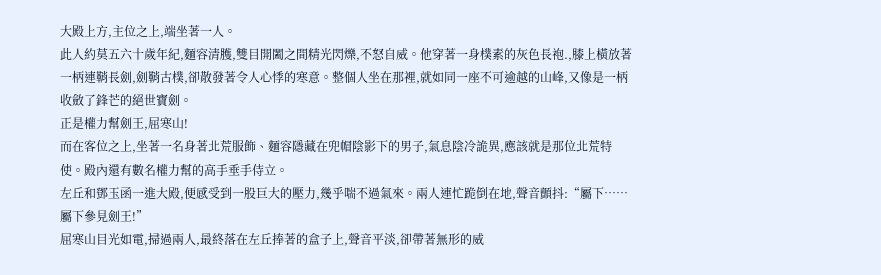大殿上方,主位之上,端坐著一人。
此人約莫五六十歲年紀,麵容清臒,雙目開闔之間精光閃爍,不怒自威。他穿著一身樸素的灰色長袍.,膝上橫放著一柄連鞘長劍,劍鞘古樸,卻散發著令人心悸的寒意。整個人坐在那裡,就如同一座不可逾越的山峰,又像是一柄收斂了鋒芒的絕世寶劍。
正是權力幫劍王,屈寒山!
而在客位之上,坐著一名身著北荒服飾、麵容隱藏在兜帽陰影下的男子,氣息陰冷詭異,應該就是那位北荒特使。殿內還有數名權力幫的高手垂手侍立。
左丘和鄧玉函一進大殿,便感受到一股巨大的壓力,幾乎喘不過氣來。兩人連忙跪倒在地,聲音顫抖:“屬下……屬下參見劍王!”
屈寒山目光如電,掃過兩人,最終落在左丘捧著的盒子上,聲音平淡,卻帶著無形的威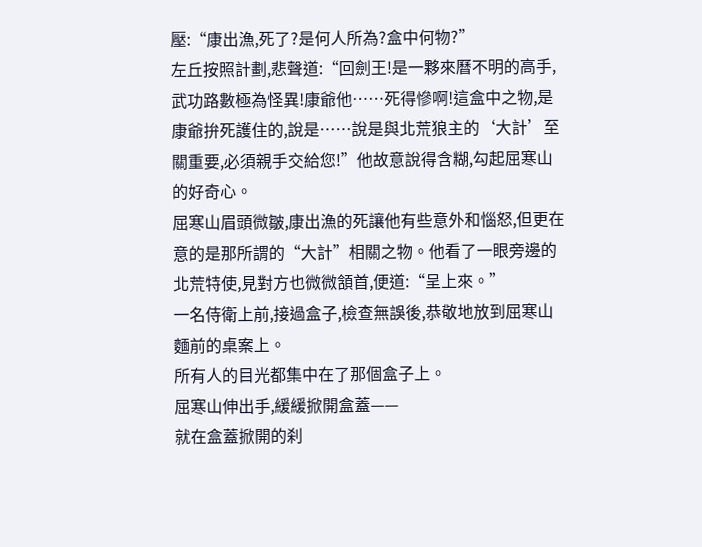壓:“康出漁,死了?是何人所為?盒中何物?”
左丘按照計劃,悲聲道:“回劍王!是一夥來曆不明的高手,武功路數極為怪異!康爺他……死得慘啊!這盒中之物,是康爺拚死護住的,說是……說是與北荒狼主的‘大計’至關重要,必須親手交給您!”他故意說得含糊,勾起屈寒山的好奇心。
屈寒山眉頭微皺,康出漁的死讓他有些意外和惱怒,但更在意的是那所謂的“大計”相關之物。他看了一眼旁邊的北荒特使,見對方也微微頷首,便道:“呈上來。”
一名侍衛上前,接過盒子,檢查無誤後,恭敬地放到屈寒山麵前的桌案上。
所有人的目光都集中在了那個盒子上。
屈寒山伸出手,緩緩掀開盒蓋——
就在盒蓋掀開的刹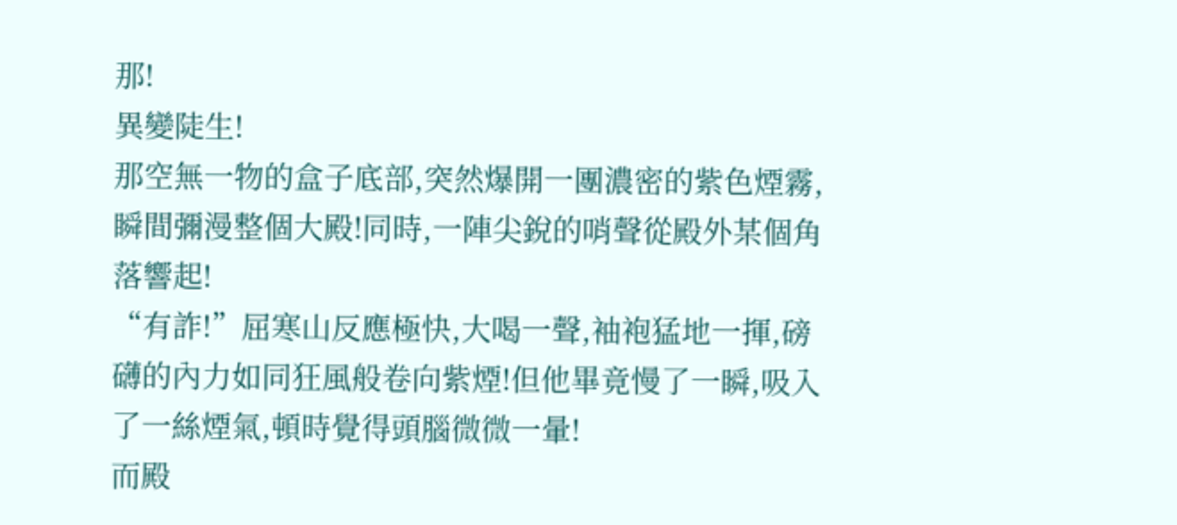那!
異變陡生!
那空無一物的盒子底部,突然爆開一團濃密的紫色煙霧,瞬間彌漫整個大殿!同時,一陣尖銳的哨聲從殿外某個角落響起!
“有詐!”屈寒山反應極快,大喝一聲,袖袍猛地一揮,磅礴的內力如同狂風般卷向紫煙!但他畢竟慢了一瞬,吸入了一絲煙氣,頓時覺得頭腦微微一暈!
而殿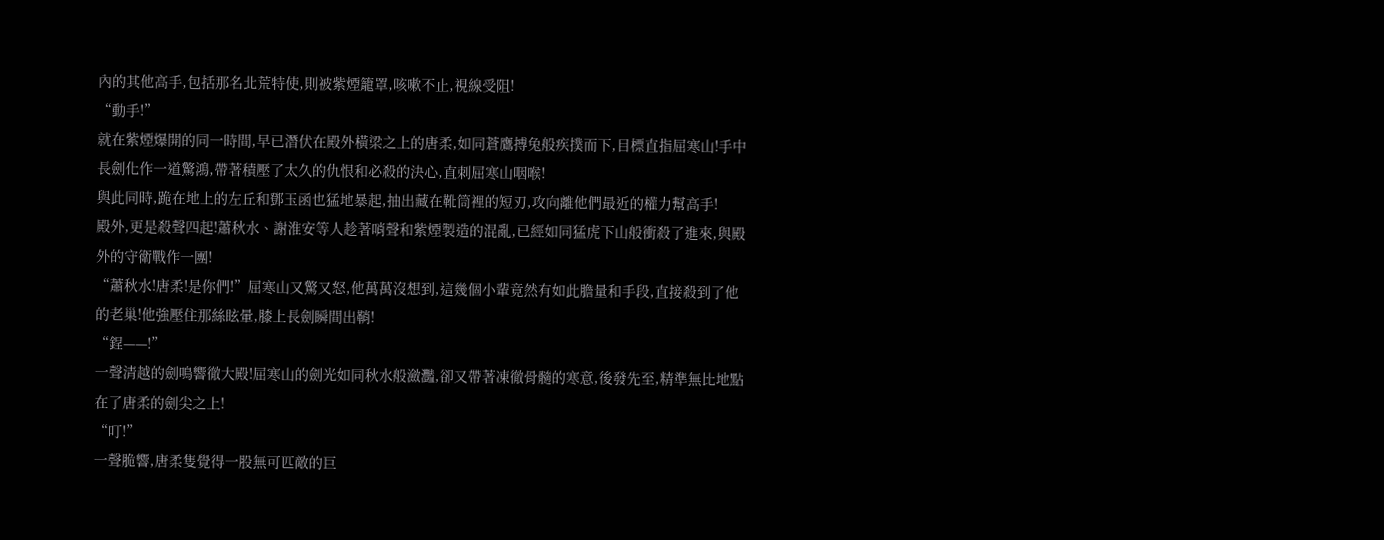內的其他高手,包括那名北荒特使,則被紫煙籠罩,咳嗽不止,視線受阻!
“動手!”
就在紫煙爆開的同一時間,早已潛伏在殿外橫梁之上的唐柔,如同蒼鷹搏兔般疾撲而下,目標直指屈寒山!手中長劍化作一道驚鴻,帶著積壓了太久的仇恨和必殺的決心,直刺屈寒山咽喉!
與此同時,跪在地上的左丘和鄧玉函也猛地暴起,抽出藏在靴筒裡的短刃,攻向離他們最近的權力幫高手!
殿外,更是殺聲四起!蕭秋水、謝淮安等人趁著哨聲和紫煙製造的混亂,已經如同猛虎下山般衝殺了進來,與殿外的守衛戰作一團!
“蕭秋水!唐柔!是你們!”屈寒山又驚又怒,他萬萬沒想到,這幾個小輩竟然有如此膽量和手段,直接殺到了他的老巢!他強壓住那絲眩暈,膝上長劍瞬間出鞘!
“鋥——!”
一聲清越的劍鳴響徹大殿!屈寒山的劍光如同秋水般瀲灩,卻又帶著凍徹骨髓的寒意,後發先至,精準無比地點在了唐柔的劍尖之上!
“叮!”
一聲脆響,唐柔隻覺得一股無可匹敵的巨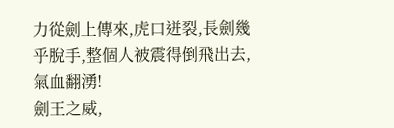力從劍上傳來,虎口迸裂,長劍幾乎脫手,整個人被震得倒飛出去,氣血翻湧!
劍王之威,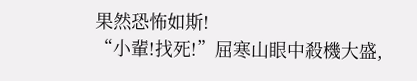果然恐怖如斯!
“小輩!找死!”屈寒山眼中殺機大盛,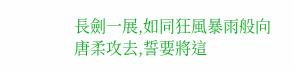長劍一展,如同狂風暴雨般向唐柔攻去,誓要將這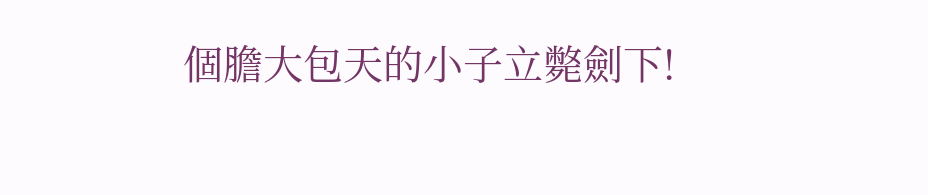個膽大包天的小子立斃劍下!